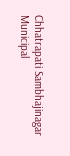Chhatrapati Sambhajinagar Municipal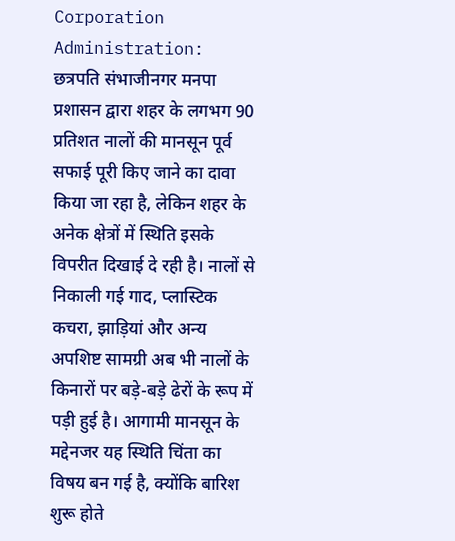Corporation Administration: छत्रपति संभाजीनगर मनपा प्रशासन द्वारा शहर के लगभग 90 प्रतिशत नालों की मानसून पूर्व सफाई पूरी किए जाने का दावा किया जा रहा है, लेकिन शहर के अनेक क्षेत्रों में स्थिति इसके विपरीत दिखाई दे रही है। नालों से निकाली गई गाद, प्लास्टिक कचरा, झाड़ियां और अन्य अपशिष्ट सामग्री अब भी नालों के किनारों पर बड़े-बड़े ढेरों के रूप में पड़ी हुई है। आगामी मानसून के मद्देनजर यह स्थिति चिंता का विषय बन गई है, क्योंकि बारिश शुरू होते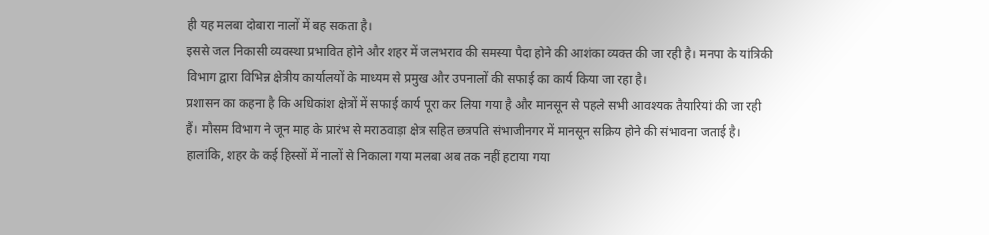ही यह मलबा दोबारा नालों में बह सकता है।
इससे जल निकासी व्यवस्था प्रभावित होने और शहर में जलभराव की समस्या पैदा होने की आशंका व्यक्त की जा रही है। मनपा के यांत्रिकी विभाग द्वारा विभिन्न क्षेत्रीय कार्यालयों के माध्यम से प्रमुख और उपनालों की सफाई का कार्य किया जा रहा है।
प्रशासन का कहना है कि अधिकांश क्षेत्रों में सफाई कार्य पूरा कर लिया गया है और मानसून से पहले सभी आवश्यक तैयारियां की जा रही हैं। मौसम विभाग ने जून माह के प्रारंभ से मराठवाड़ा क्षेत्र सहित छत्रपति संभाजीनगर में मानसून सक्रिय होने की संभावना जताई है। हालांकि, शहर के कई हिस्सों में नालों से निकाला गया मलबा अब तक नहीं हटाया गया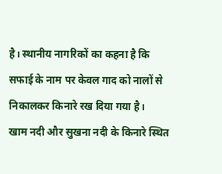है। स्थानीय नागरिकों का कहना है कि सफाई के नाम पर केवल गाद को नालों से निकालकर किनारे रख दिया गया है।
खाम नदी और सुखना नदी के किनारे स्थित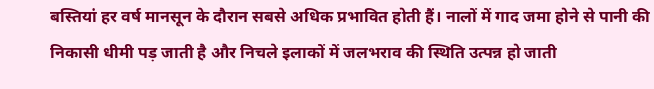बस्तियां हर वर्ष मानसून के दौरान सबसे अधिक प्रभावित होती हैं। नालों में गाद जमा होने से पानी की निकासी धीमी पड़ जाती है और निचले इलाकों में जलभराव की स्थिति उत्पन्न हो जाती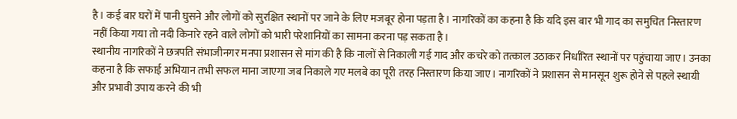है। कई बार घरों में पानी घुसने और लोगों को सुरक्षित स्थानों पर जाने के लिए मजबूर होना पड़ता है। नागरिकों का कहना है कि यदि इस बार भी गाद का समुचित निस्तारण नहीं किया गया तो नदी किनारे रहने वाले लोगों को भारी परेशानियों का सामना करना पड़ सकता है।
स्थानीय नागरिकों ने छत्रपति संभाजीनगर मनपा प्रशासन से मांग की है कि नालों से निकाली गई गाद और कचरे को तत्काल उठाकर निर्धारित स्थानों पर पहुंचाया जाए। उनका कहना है कि सफाई अभियान तभी सफल माना जाएगा जब निकाले गए मलबे का पूरी तरह निस्तारण किया जाए। नागरिकों ने प्रशासन से मानसून शुरू होने से पहले स्थायी और प्रभावी उपाय करने की भी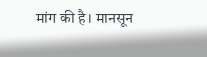मांग की है। मानसून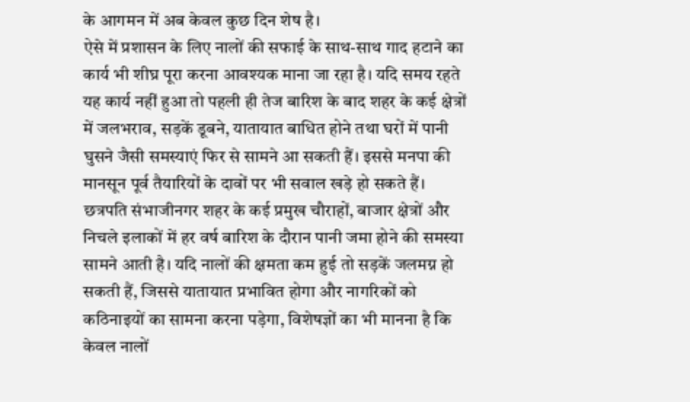के आगमन में अब केवल कुछ दिन शेष है।
ऐसे में प्रशासन के लिए नालों की सफाई के साथ-साथ गाद हटाने का कार्य भी शीघ्र पूरा करना आवश्यक माना जा रहा है। यदि समय रहते यह कार्य नहीं हुआ तो पहली ही तेज बारिश के बाद शहर के कई क्षेत्रों में जलभराव, सड़कें डूबने, यातायात बाधित होने तथा घरों में पानी घुसने जैसी समस्याएं फिर से सामने आ सकती हैं। इससे मनपा की मानसून पूर्व तैयारियों के दावों पर भी सवाल खड़े हो सकते हैं।
छत्रपति संभाजीनगर शहर के कई प्रमुख चौराहों, बाजार क्षेत्रों और निचले इलाकों में हर वर्ष बारिश के दौरान पानी जमा होने की समस्या सामने आती है। यदि नालों की क्षमता कम हुई तो सड़कें जलमग्न हो सकती हैं, जिससे यातायात प्रभावित होगा और नागरिकों को कठिनाइयों का सामना करना पड़ेगा, विशेषज्ञों का भी मानना है कि केवल नालों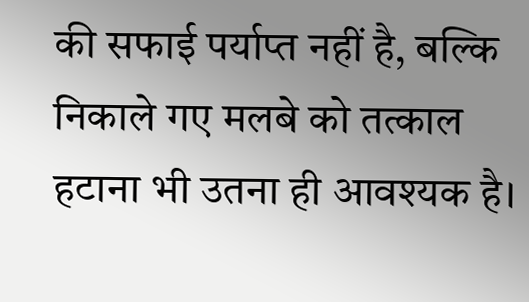की सफाई पर्याप्त नहीं है, बल्कि निकाले गए मलबे को तत्काल हटाना भी उतना ही आवश्यक है।